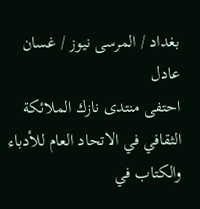بغداد / المرسى نيوز / غسان عادل
احتفى منتدى نازك الملائكة الثقافي في الاتحاد العام للأدباء والكتاب في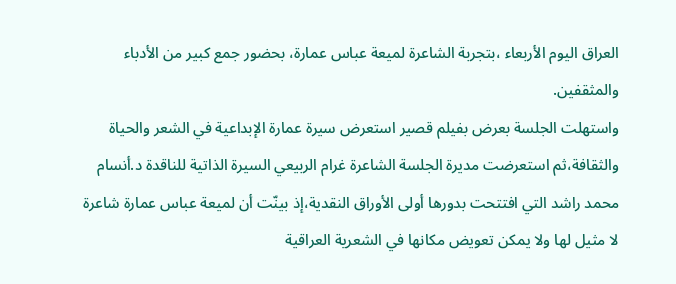العراق اليوم الأربعاء ،بتجربة الشاعرة لميعة عباس عمارة، بحضور جمع كبير من الأدباء والمثقفين.
واستهلت الجلسة بعرض بفيلم قصير استعرض سيرة عمارة الإبداعية في الشعر والحياة والثقافة،ثم استعرضت مديرة الجلسة الشاعرة غرام الربيعي السيرة الذاتية للناقدة د.أنسام محمد راشد التي افتتحت بدورها أولى الأوراق النقدية،إذ بينّت أن لميعة عباس عمارة شاعرة لا مثيل لها ولا يمكن تعويض مكانها في الشعرية العراقية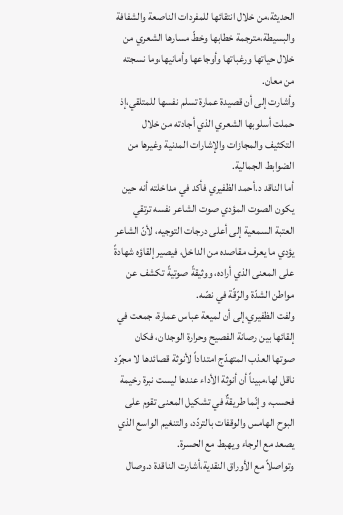الحديثة،من خلال انتقائها للمفردات الناصعة والشفافة والبسيطة،مترجمة خطابها وخطّ مسارها الشعري من خلال حياتها ورغباتها وأوجاعها وأمانيها،وما نسجته من معان.
وأشارت إلى أن قصيدة عمارة تسلم نفسها للمتلقي،إذ حملت أسلوبها الشعري الذي أجادته من خلال التكثيف والمجازات والإشارات المدنية وغيرها من الضوابط الجمالية.
أما الناقد د.أحمد الظفيري فأكد في مداخلته أنه حين يكون الصوت المؤدي صوت الشاعر نفسه ترتقي العتبة السمعية إلى أعلى درجات التوجيه، لأنّ الشاعر يؤدي ما يعرف مقاصده من الداخل، فيصير إلقاؤه شهادةً على المعنى الذي أراده، ووثيقةً صوتيةً تكشف عن مواطن الشدّة والرّقّة في نصّه.
ولفت الظفيري،إلى أن لميعة عباس عمارة، جمعت في إلقائها بين رصانة الفصيح وحرارة الوجدان، فكان صوتها العذب المتهدّج امتداداً لأنوثة قصائدها لا مجرّد ناقل لها،مبيناً أن أنوثة الأداء عندها ليست نبرة رخيمة فحسب، وإنّما طريقةٌ في تشكيل المعنى تقوم على البوح الهامس والوقفات بالتردّد، والتنغيم الواسع الذي يصعد مع الرجاء ويهبط مع الحسرة.
وتواصلاً مع الأوراق النقدية،أشارت الناقدة د.وصال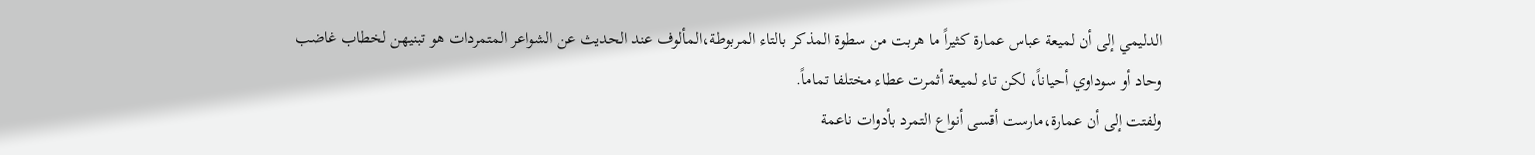الدليمي إلى أن لميعة عباس عمارة كثيراً ما هربت من سطوة المذكر بالتاء المربوطة،المألوف عند الحديث عن الشواعر المتمردات هو تبنيهن لخطاب غاضب وحاد أو سوداوي أحياناً، لكن تاء لميعة أثمرت عطاء مختلفا تماماً.
ولفتت إلى أن عمارة،مارست أقسى أنواع التمرد بأدوات ناعمة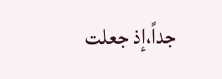جداً،إذ جعلت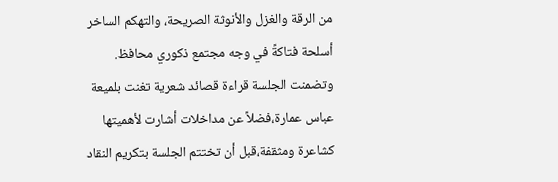من الرقة والغزل والأنوثة الصريحة، والتهكم الساخر أسلحة فتاكةً في وجه مجتمع ذكوري محافظ.
وتضمنت الجلسة قراءة قصائد شعرية تغنت بلميعة عباس عمارة،فضلاً عن مداخلات أشارت لأهميتها كشاعرة ومثقفة،قبل أن تختتم الجلسة بتكريم النقاد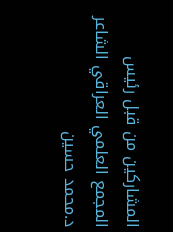المشاركين من قبل رئيس المجمع العلمي العراقي الشاعر د.محمد حسين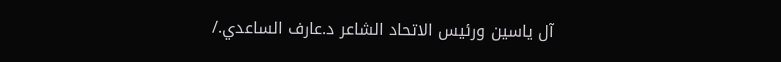آل ياسين ورئيس الاتحاد الشاعر د.عارف الساعدي./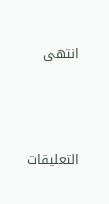انتهى




التعليقات